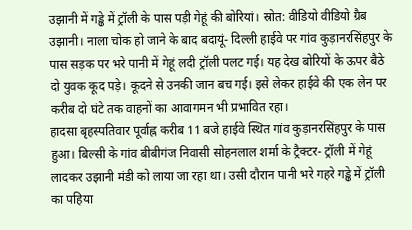उझानी में गड्ढे में ट्रॉली के पास पड़ी गेहूं की बोरियां। स्रोत: वीडियो वीडियो ग्रैब
उझानी। नाला चोक हो जाने के बाद बदायूं- दिल्ली हाईवे पर गांव कुड़ानरसिंहपुर के पास सड़क पर भरे पानी में गेहूं लदी ट्रॉली पलट गई। यह देख बोरियों के ऊपर बैठे दो युवक कूद पड़े। कूदने से उनकी जान बच गई। इसे लेकर हाईवे की एक लेन पर करीब दो घंटे तक वाहनों का आवागमन भी प्रभावित रहा।
हादसा बृहस्पतिवार पूर्वाह्न करीब 11 बजे हाईवे स्थित गांव कुड़ानरसिंहपुर के पास हुआ। बिल्सी के गांव बीबीगंज निवासी सोहनलाल शर्मा के ट्रैक्टर- ट्रॉली में गेहूं लादकर उझानी मंडी को लाया जा रहा था। उसी दौरान पानी भरे गहरे गड्ढे में ट्रॉली का पहिया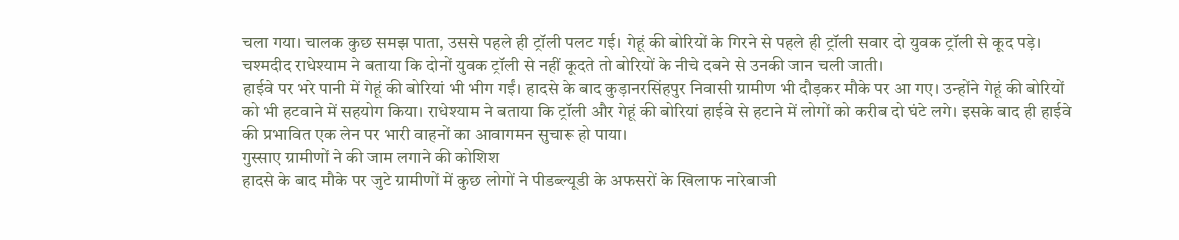चला गया। चालक कुछ समझ पाता, उससे पहले ही ट्रॉली पलट गई। गेहूं की बोरियों के गिरने से पहले ही ट्रॉली सवार दो युवक ट्रॉली से कूद पड़े। चश्मदीद राधेश्याम ने बताया कि दोनों युवक ट्रॉली से नहीं कूदते तो बोरियों के नीचे दबने से उनकी जान चली जाती।
हाईवे पर भरे पानी में गेहूं की बोरियां भी भीग गईं। हादसे के बाद कुड़ानरसिंहपुर निवासी ग्रामीण भी दौड़कर मौके पर आ गए। उन्होंने गेहूं की बोरियों को भी हटवाने में सहयोग किया। राधेश्याम ने बताया कि ट्रॉली और गेहूं की बोरियां हाईवे से हटाने में लोगों को करीब दो घंटे लगे। इसके बाद ही हाईवे की प्रभावित एक लेन पर भारी वाहनों का आवागमन सुचारू हो पाया।
गुस्साए ग्रामीणों ने की जाम लगाने की कोशिश
हादसे के बाद मौके पर जुटे ग्रामीणों में कुछ लोगों ने पीडब्ल्यूडी के अफसरों के खिलाफ नारेबाजी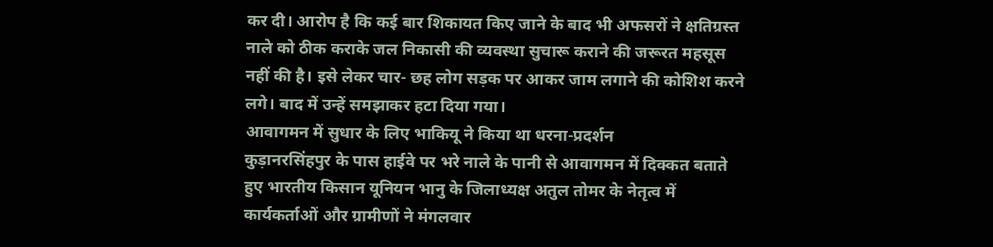कर दी। आरोप है कि कई बार शिकायत किए जाने के बाद भी अफसरों ने क्षतिग्रस्त नाले को ठीक कराके जल निकासी की व्यवस्था सुचारू कराने की जरूरत महसूस नहीं की है। इसे लेकर चार- छह लोग सड़क पर आकर जाम लगाने की कोशिश करने लगे। बाद में उन्हें समझाकर हटा दिया गया।
आवागमन में सुधार के लिए भाकियू ने किया था धरना-प्रदर्शन
कुड़ानरसिंहपुर के पास हाईवे पर भरे नाले के पानी से आवागमन में दिक्कत बताते हुए भारतीय किसान यूनियन भानु के जिलाध्यक्ष अतुल तोमर के नेतृत्व में कार्यकर्ताओं और ग्रामीणों ने मंगलवार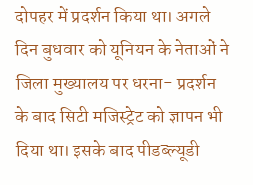दोपहर में प्रदर्शन किया था। अगले दिन बुधवार को यूनियन के नेताओं ने जिला मुख्यालय पर धरना- प्रदर्शन के बाद सिटी मजिस्ट्रेट को ज्ञापन भी दिया था। इसके बाद पीडब्ल्यूडी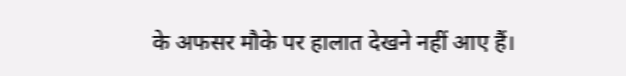के अफसर मौके पर हालात देखने नहीं आए हैं।